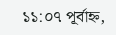১১:০৭ পূর্বাহ্ন,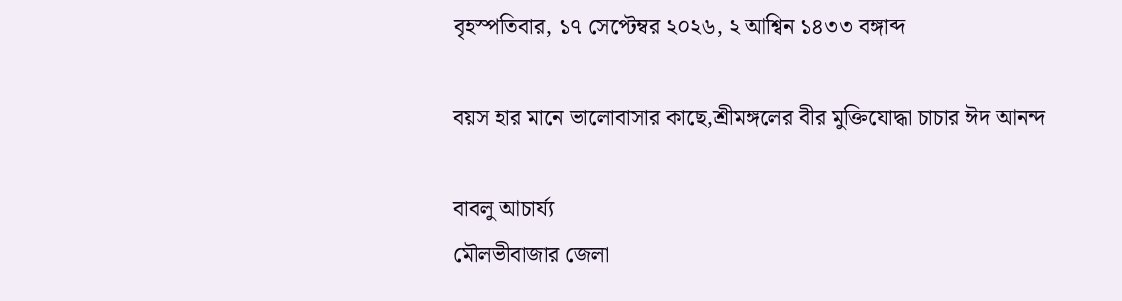বৃহস্পতিবার, ১৭ সেপ্টেম্বর ২০২৬, ২ আশ্বিন ১৪৩৩ বঙ্গাব্দ

বয়স হার মানে ভালোবাসার কাছে,শ্রীমঙ্গলের বীর মুক্তিযোদ্ধা চাচার ঈদ আনন্দ

বাবলু আচার্য্য
মৌলভীবাজার জেলা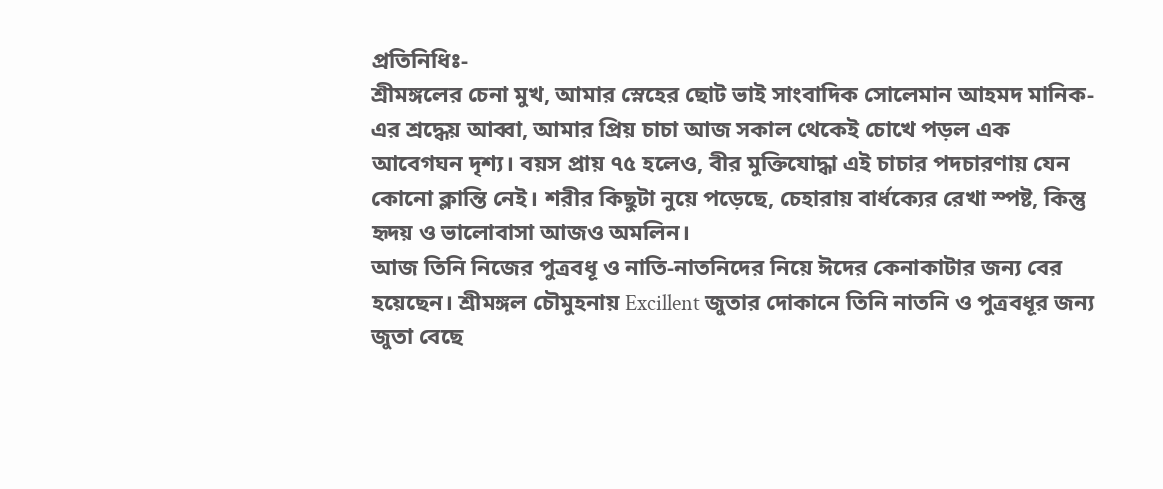প্রতিনিধিঃ-
শ্রীমঙ্গলের চেনা মুখ, আমার স্নেহের ছোট ভাই সাংবাদিক সোলেমান আহমদ মানিক-এর শ্রদ্ধেয় আব্বা, আমার প্রিয় চাচা আজ সকাল থেকেই চোখে পড়ল এক আবেগঘন দৃশ্য। বয়স প্রায় ৭৫ হলেও, বীর মুক্তিযোদ্ধা এই চাচার পদচারণায় যেন কোনো ক্লান্তি নেই। শরীর কিছুটা নুয়ে পড়েছে, চেহারায় বার্ধক্যের রেখা স্পষ্ট, কিন্তু হৃদয় ও ভালোবাসা আজও অমলিন।
আজ তিনি নিজের পুত্রবধূ ও নাতি-নাতনিদের নিয়ে ঈদের কেনাকাটার জন্য বের হয়েছেন। শ্রীমঙ্গল চৌমুহনায় Excillent জুতার দোকানে তিনি নাতনি ও পুত্রবধূর জন্য জুতা বেছে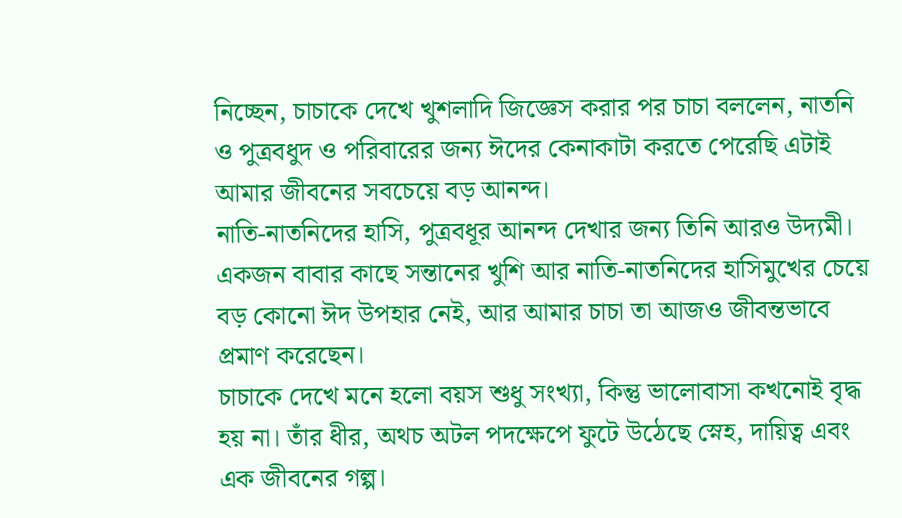নিচ্ছেন, চাচাকে দেখে খুশলাদি জিজ্ঞেস করার পর চাচা বললেন, নাতনি ও পুত্রবধুদ ও পরিবারের জন্য ঈদের কেনাকাটা করতে পেরেছি এটাই আমার জীবনের সবচেয়ে বড় আনন্দ।
নাতি-নাতনিদের হাসি, পুত্রবধূর আনন্দ দেখার জন্য তিনি আরও উদ্যমী। একজন বাবার কাছে সন্তানের খুশি আর নাতি-নাতনিদের হাসিমুখের চেয়ে বড় কোনো ঈদ উপহার নেই, আর আমার চাচা তা আজও জীবন্তভাবে প্রমাণ করেছেন।
চাচাকে দেখে মনে হলো বয়স শুধু সংখ্যা, কিন্তু ভালোবাসা কখনোই বৃদ্ধ হয় না। তাঁর ধীর, অথচ অটল পদক্ষেপে ফুটে উঠেছে স্নেহ, দায়িত্ব এবং এক জীবনের গল্প।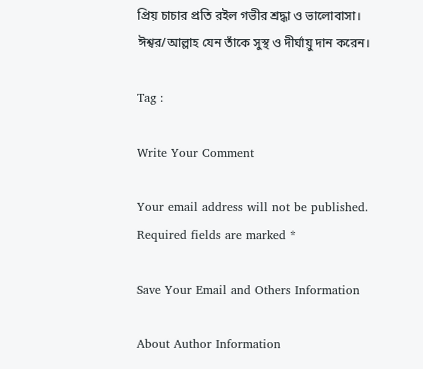প্রিয় চাচার প্রতি রইল গভীর শ্রদ্ধা ও ভালোবাসা। ঈশ্বর/আল্লাহ যেন তাঁকে সুস্থ ও দীর্ঘায়ু দান করেন।

Tag :

Write Your Comment

Your email address will not be published. Required fields are marked *

Save Your Email and Others Information

About Author Information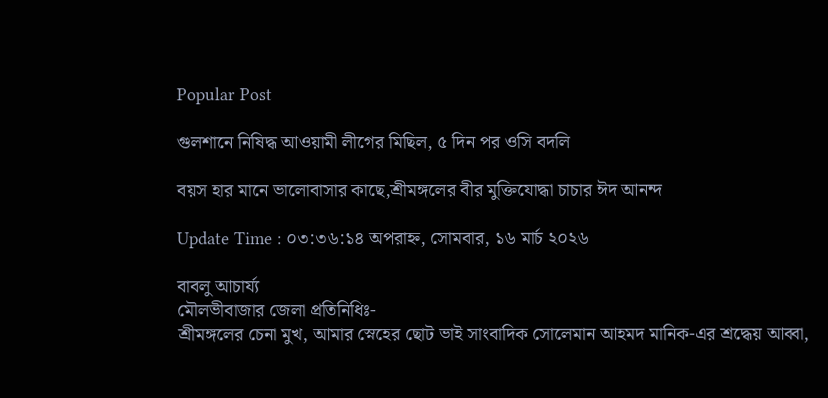Popular Post

গুলশানে নিষিদ্ধ আওয়ামী লীগের মিছিল, ৫ দিন পর ওসি বদলি

বয়স হার মানে ভালোবাসার কাছে,শ্রীমঙ্গলের বীর মুক্তিযোদ্ধা চাচার ঈদ আনন্দ

Update Time : ০৩:৩৬:১৪ অপরাহ্ন, সোমবার, ১৬ মার্চ ২০২৬

বাবলু আচার্য্য
মৌলভীবাজার জেলা প্রতিনিধিঃ-
শ্রীমঙ্গলের চেনা মুখ, আমার স্নেহের ছোট ভাই সাংবাদিক সোলেমান আহমদ মানিক-এর শ্রদ্ধেয় আব্বা,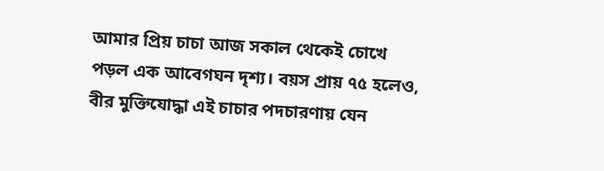আমার প্রিয় চাচা আজ সকাল থেকেই চোখে পড়ল এক আবেগঘন দৃশ্য। বয়স প্রায় ৭৫ হলেও, বীর মুক্তিযোদ্ধা এই চাচার পদচারণায় যেন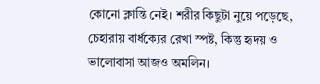কোনো ক্লান্তি নেই। শরীর কিছুটা নুয়ে পড়েছে, চেহারায় বার্ধক্যের রেখা স্পষ্ট, কিন্তু হৃদয় ও ভালোবাসা আজও অমলিন।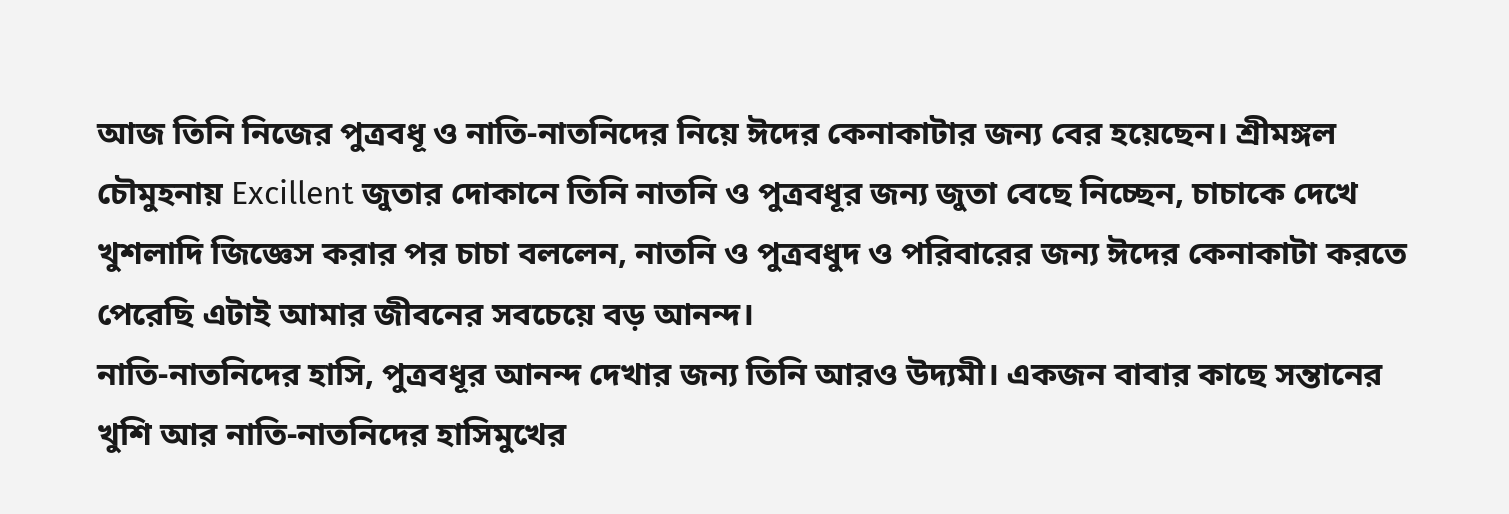আজ তিনি নিজের পুত্রবধূ ও নাতি-নাতনিদের নিয়ে ঈদের কেনাকাটার জন্য বের হয়েছেন। শ্রীমঙ্গল চৌমুহনায় Excillent জুতার দোকানে তিনি নাতনি ও পুত্রবধূর জন্য জুতা বেছে নিচ্ছেন, চাচাকে দেখে খুশলাদি জিজ্ঞেস করার পর চাচা বললেন, নাতনি ও পুত্রবধুদ ও পরিবারের জন্য ঈদের কেনাকাটা করতে পেরেছি এটাই আমার জীবনের সবচেয়ে বড় আনন্দ।
নাতি-নাতনিদের হাসি, পুত্রবধূর আনন্দ দেখার জন্য তিনি আরও উদ্যমী। একজন বাবার কাছে সন্তানের খুশি আর নাতি-নাতনিদের হাসিমুখের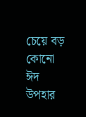চেয়ে বড় কোনো ঈদ উপহার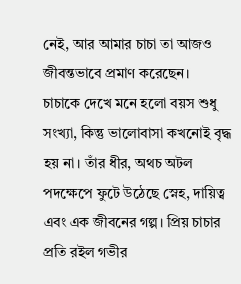নেই, আর আমার চাচা তা আজও জীবন্তভাবে প্রমাণ করেছেন।
চাচাকে দেখে মনে হলো বয়স শুধু সংখ্যা, কিন্তু ভালোবাসা কখনোই বৃদ্ধ হয় না। তাঁর ধীর, অথচ অটল পদক্ষেপে ফুটে উঠেছে স্নেহ, দায়িত্ব এবং এক জীবনের গল্প। প্রিয় চাচার প্রতি রইল গভীর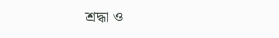শ্রদ্ধা ও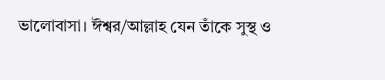ভালোবাসা। ঈশ্বর/আল্লাহ যেন তাঁকে সুস্থ ও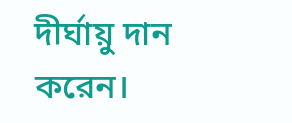দীর্ঘায়ু দান করেন।